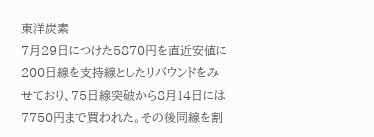東洋炭素
7月29日につけた5870円を直近安値に200日線を支持線としたリバウンドをみせており、75日線突破から8月14日には7750円まで買われた。その後同線を割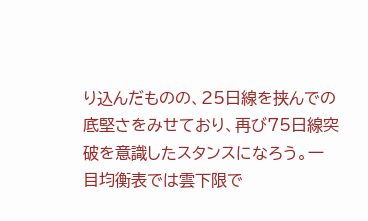り込んだものの、25日線を挟んでの底堅さをみせており、再び75日線突破を意識したスタンスになろう。一目均衡表では雲下限で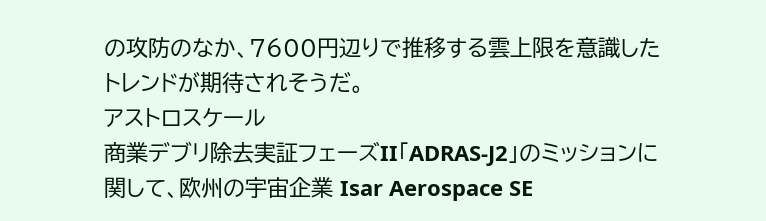の攻防のなか、7600円辺りで推移する雲上限を意識したトレンドが期待されそうだ。
アストロスケール
商業デブリ除去実証フェーズII「ADRAS-J2」のミッションに関して、欧州の宇宙企業 Isar Aerospace SE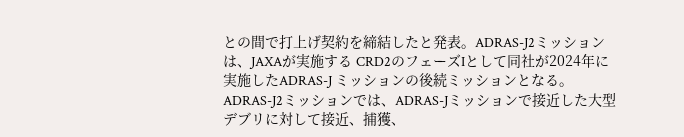との間で打上げ契約を締結したと発表。ADRAS-J2ミッションは、JAXAが実施する CRD2のフェーズIとして同社が2024年に実施したADRAS-J ミッションの後続ミッションとなる。ADRAS-J2ミッションでは、ADRAS-Jミッションで接近した大型デブリに対して接近、捕獲、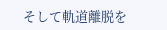そして軌道離脱を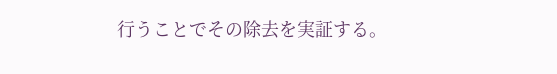行うことでその除去を実証する。